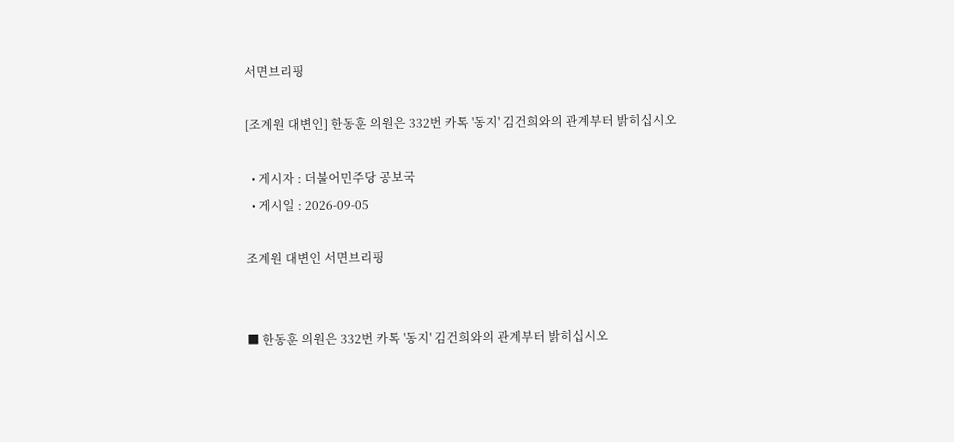서면브리핑

[조계원 대변인] 한동훈 의원은 332번 카톡 '동지' 김건희와의 관계부터 밝히십시오

  • 게시자 : 더불어민주당 공보국
  • 게시일 : 2026-09-05

조계원 대변인 서면브리핑


■ 한동훈 의원은 332번 카톡 '동지' 김건희와의 관계부터 밝히십시오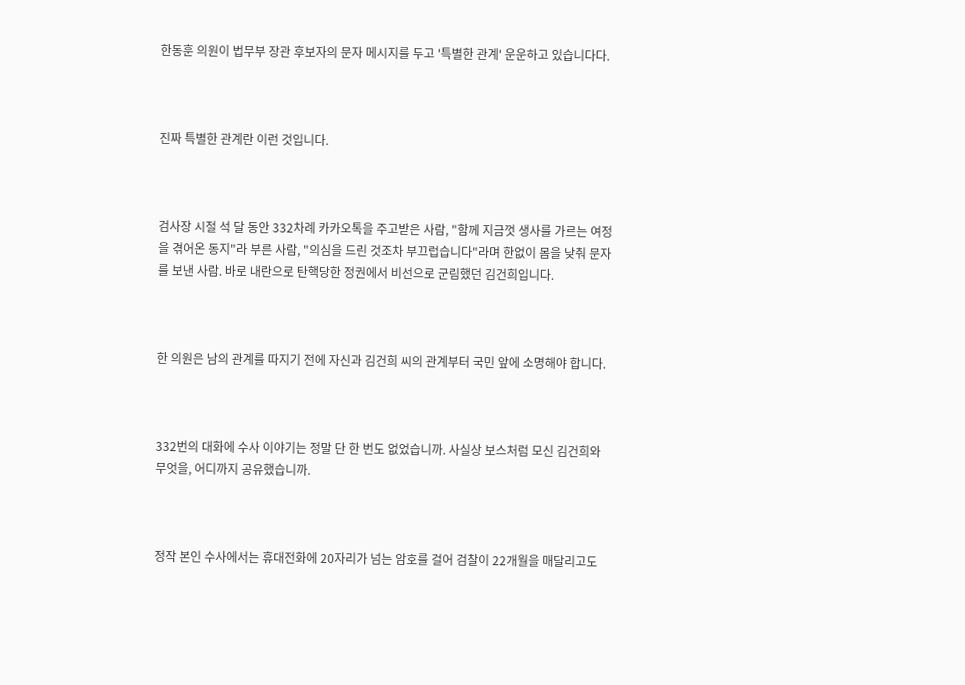한동훈 의원이 법무부 장관 후보자의 문자 메시지를 두고 '특별한 관계' 운운하고 있습니다다.



진짜 특별한 관계란 이런 것입니다.



검사장 시절 석 달 동안 332차례 카카오톡을 주고받은 사람, "함께 지금껏 생사를 가르는 여정을 겪어온 동지"라 부른 사람, "의심을 드린 것조차 부끄럽습니다"라며 한없이 몸을 낮춰 문자를 보낸 사람. 바로 내란으로 탄핵당한 정권에서 비선으로 군림했던 김건희입니다.



한 의원은 남의 관계를 따지기 전에 자신과 김건희 씨의 관계부터 국민 앞에 소명해야 합니다.



332번의 대화에 수사 이야기는 정말 단 한 번도 없었습니까. 사실상 보스처럼 모신 김건희와 무엇을, 어디까지 공유했습니까.



정작 본인 수사에서는 휴대전화에 20자리가 넘는 암호를 걸어 검찰이 22개월을 매달리고도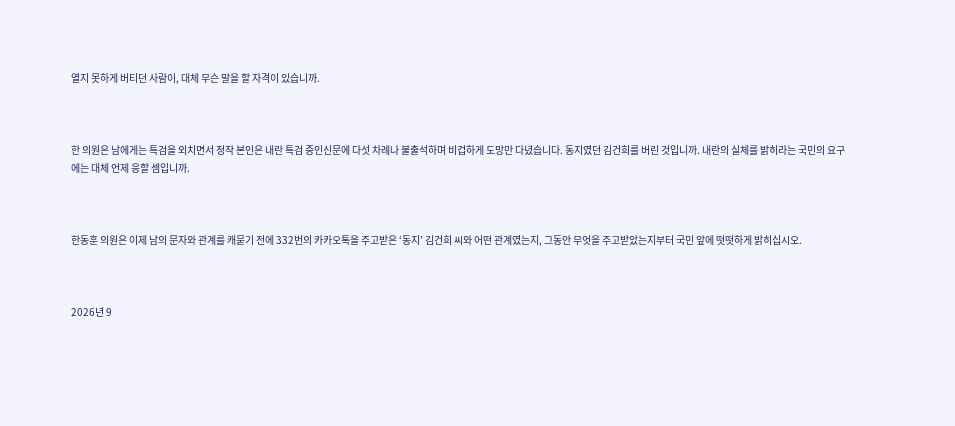열지 못하게 버티던 사람이, 대체 무슨 말을 할 자격이 있습니까.



한 의원은 남에게는 특검을 외치면서 정작 본인은 내란 특검 증인신문에 다섯 차례나 불출석하며 비겁하게 도망만 다녔습니다. 동지였던 김건희를 버린 것입니까. 내란의 실체를 밝히라는 국민의 요구에는 대체 언제 응할 셈입니까.



한동훈 의원은 이제 남의 문자와 관계를 캐묻기 전에 332번의 카카오톡을 주고받은 ‘동지’ 김건희 씨와 어떤 관계였는지, 그동안 무엇을 주고받았는지부터 국민 앞에 떳떳하게 밝히십시오.



2026년 9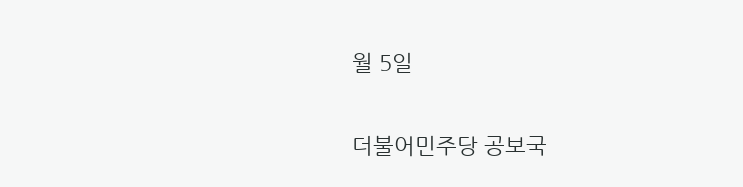월 5일

더불어민주당 공보국